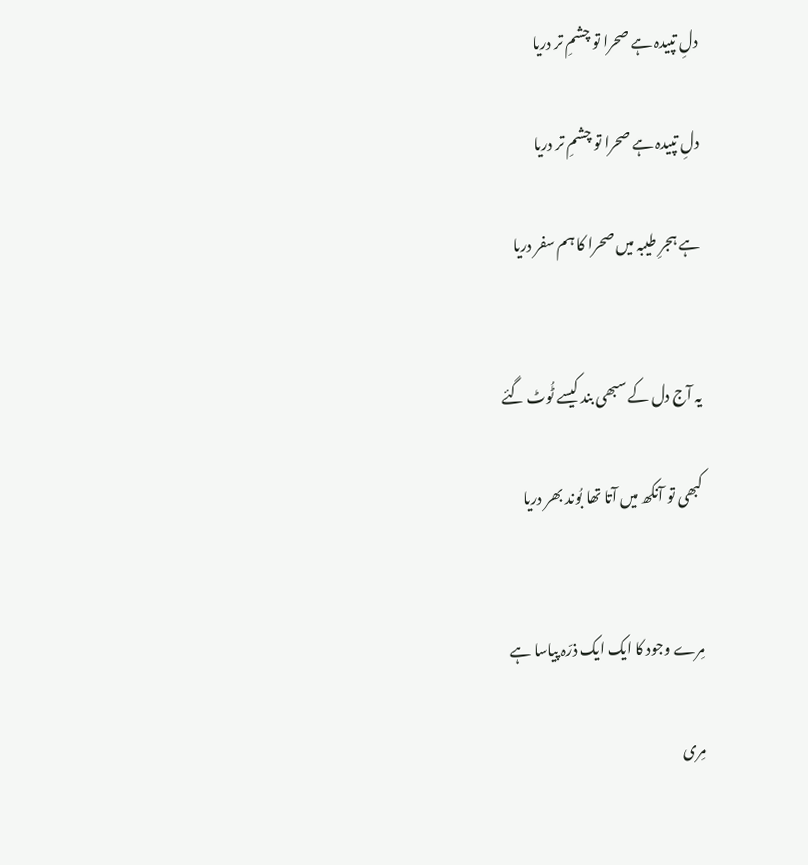دلِ تپیدہ ہے صحرا تو چشمِ تر دریا

دلِ تپیدہ ہے صحرا تو چشمِ تر دریا

ہے ہجرِ طیبہ میں صحرا کا ہم سفر دریا


یہ آج دل کے سبھی بند کیسے ٹُوٹ گئے

کبھی تو آنکھ میں آتا تھا بُوند بھر دریا


مِرے وجود کا ایک ایک ذرّہ پیاسا ہے

مِری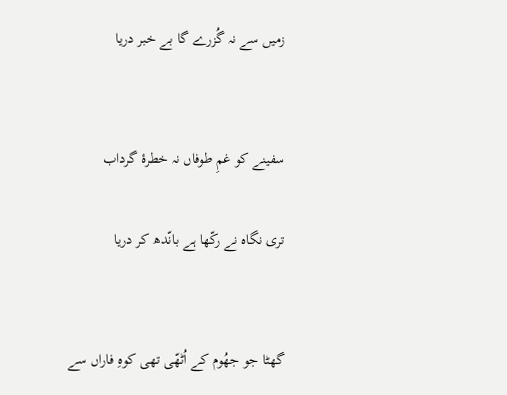زمیں سے نہ گُزرے گا بے خبر دریا


سفینے کو غمِ طوفاں نہ خطرۂ گرداب

تری نگاہ نے رکّھا ہے بانّدھ کر دریا


گھٹا جو جھُوم کے اُٹھّی تھی کوہِ فاراں سے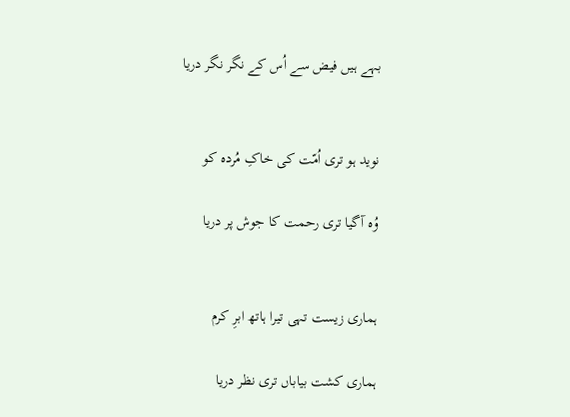بہے ہیں فیض سے اُس کے نگر نگر دریا


نوید ہو تری اُمّت کی خاکِ مُردہ کو

وُہ آگیا تری رحمت کا جوش پر دریا


ہماری زیست تہی تیرا ہاتھ ابرِ کرم

ہماری کشت بیاباں تری نظر دریا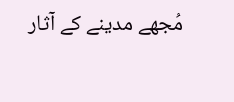مُجھے مدینے کے آثار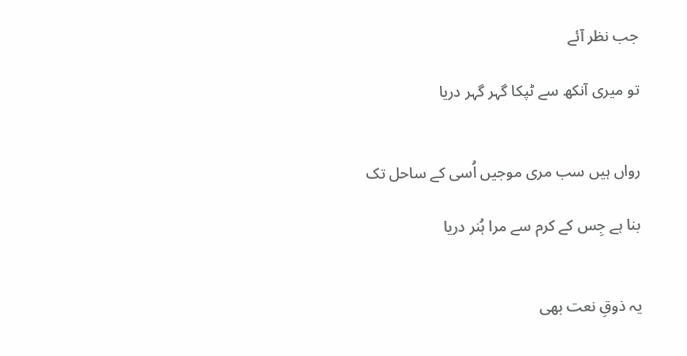جب نظر آئے

تو میری آنکھ سے ٹپکا گہر گہر دریا


رواں ہیں سب مری موجیں اُسی کے ساحل تک

بنا ہے جِس کے کرم سے مرا ہُنر دریا


یہ ذوقِ نعت بھی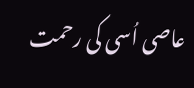عاصی اُسی کی رحمت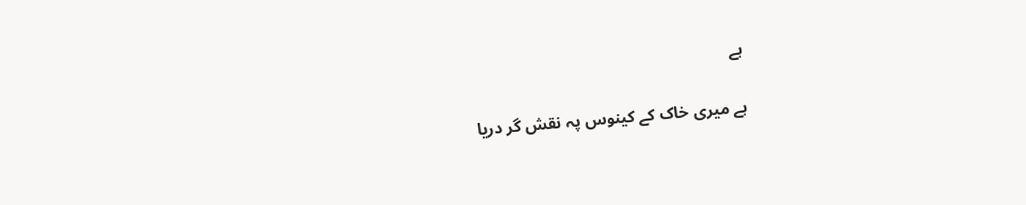ہے

ہے میری خاک کے کینوس پہ نقش گر دریا